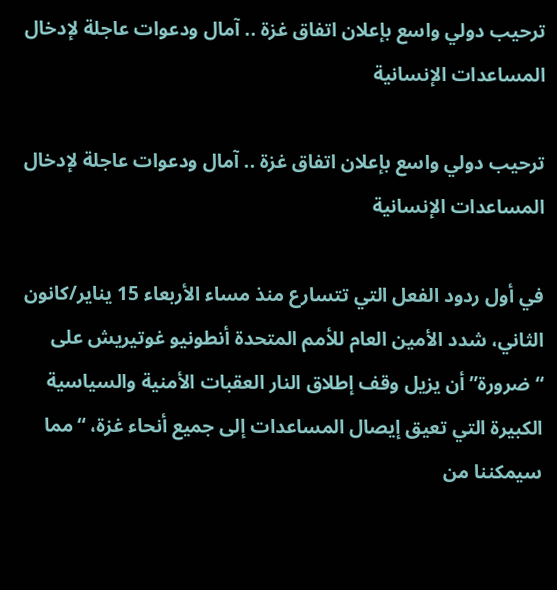ترحيب دولي واسع بإعلان اتفاق غزة .. آمال ودعوات عاجلة لإدخال المساعدات الإنسانية

ترحيب دولي واسع بإعلان اتفاق غزة .. آمال ودعوات عاجلة لإدخال المساعدات الإنسانية

في أول ردود الفعل التي تتسارع منذ مساء الأربعاء 15 يناير/كانون الثاني، شدد الأمين العام للأمم المتحدة أنطونيو غوتيريش على “ضرورة” أن يزيل وقف إطلاق النار العقبات الأمنية والسياسية الكبيرة التي تعيق إيصال المساعدات إلى جميع أنحاء غزة، “مما سيمكننا من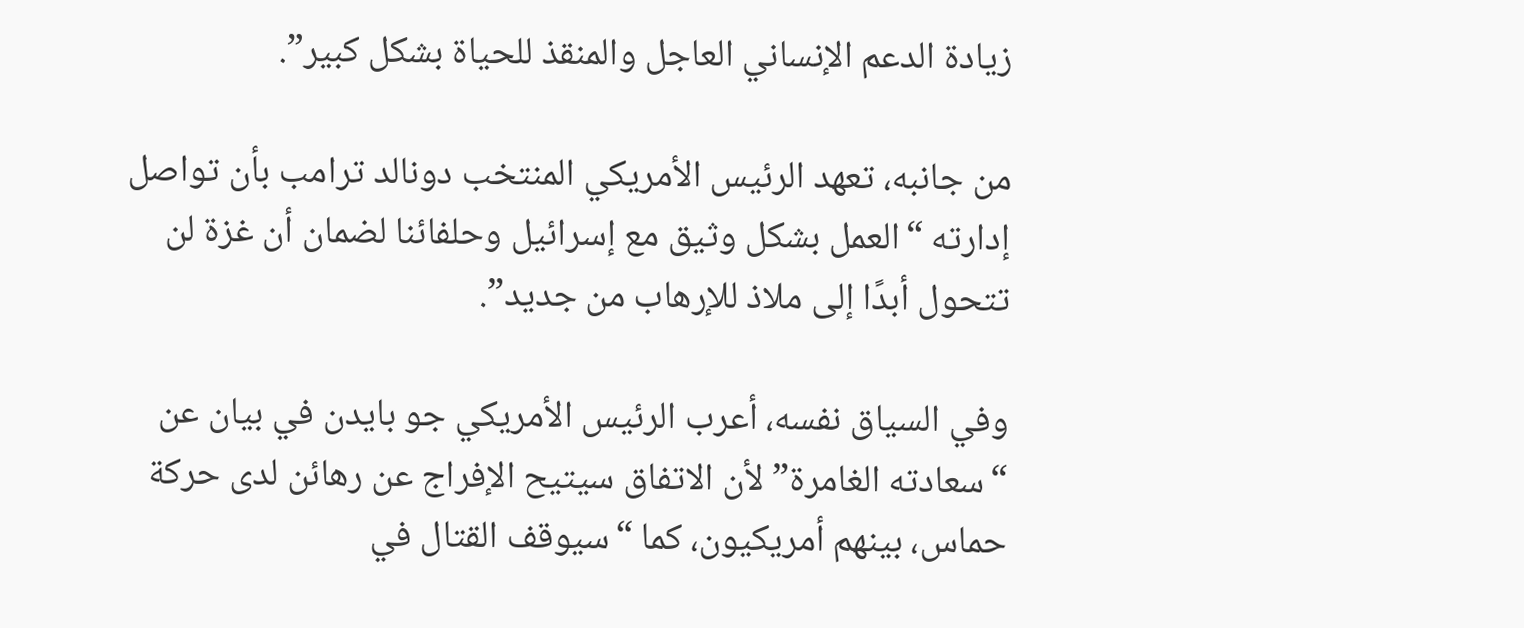زيادة الدعم الإنساني العاجل والمنقذ للحياة بشكل كبير”.

من جانبه، تعهد الرئيس الأمريكي المنتخب دونالد ترامب بأن تواصل إدارته “العمل بشكل وثيق مع إسرائيل وحلفائنا لضمان أن غزة لن تتحول أبدًا إلى ملاذ للإرهاب من جديد”.

وفي السياق نفسه، أعرب الرئيس الأمريكي جو بايدن في بيان عن “سعادته الغامرة” لأن الاتفاق سيتيح الإفراج عن رهائن لدى حركة حماس، بينهم أمريكيون، كما “سيوقف القتال في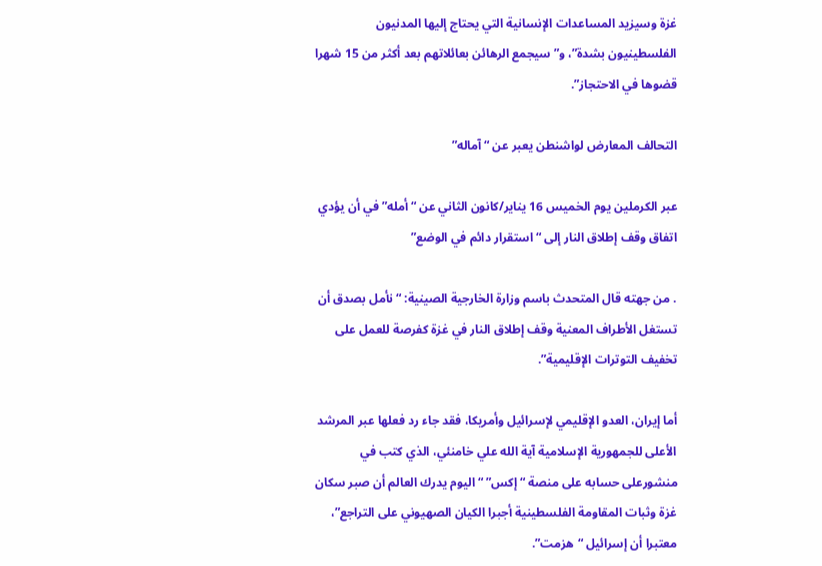غزة وسيزيد المساعدات الإنسانية التي يحتاج إليها المدنيون الفلسطينيون بشدة”، و”سيجمع الرهائن بعائلاتهم بعد أكثر من 15 شهرا قضوها في الاحتجاز”.

التحالف المعارض لواشنطن يعبر عن “آماله”

عبر الكرملين يوم الخميس 16 يناير/كانون الثاني عن “أمله” في أن يؤدي اتفاق وقف إطلاق النار إلى “استقرار دائم في الوضع”

. من جهته قال المتحدث باسم وزارة الخارجية الصينية: “نأمل بصدق أن تستغل الأطراف المعنية وقف إطلاق النار في غزة كفرصة للعمل على تخفيف التوترات الإقليمية”.

أما إيران، العدو الإقليمي لإسرائيل وأمريكا، فقد جاء رد فعلها عبر المرشد الأعلى للجمهورية الإسلامية آية الله علي خامنئي، الذي كتب في منشورعلى حسابه على منصة “إكس” “اليوم يدرك العالم أن صبر سكان غزة وثبات المقاومة الفلسطينية أجبرا الكيان الصهيوني على التراجع”، معتبرا أن إسرائيل “هزمت”.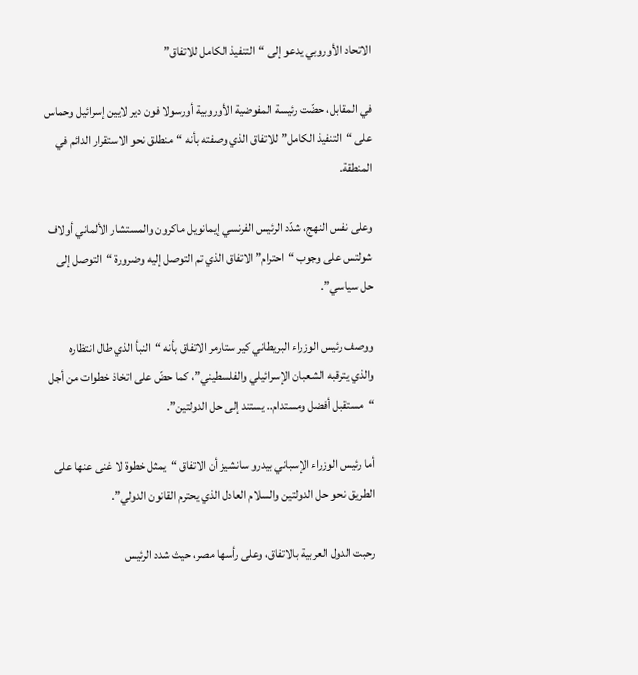الاتحاد الأوروبي يدعو إلى “التنفيذ الكامل للاتفاق”

في المقابل، حضّت رئيسة المفوضية الأوروبية أورسولا فون دير لايين إسرائيل وحماس على “التنفيذ الكامل” للاتفاق الذي وصفته بأنه “منطلق نحو الاستقرار الدائم في المنطقة.

وعلى نفس النهج، شدّد الرئيس الفرنسي إيمانويل ماكرون والمستشار الألماني أولاف شولتس على وجوب “احترام” الاتفاق الذي تم التوصل إليه وضرورة “التوصل إلى حل سياسي”.

ووصف رئيس الوزراء البريطاني كير ستارمر الاتفاق بأنه “النبأ الذي طال انتظاره والذي يترقبه الشعبان الإسرائيلي والفلسطيني”، كما حضّ على اتخاذ خطوات من أجل “مستقبل أفضل ومستدام.. يستند إلى حل الدولتين”.

أما رئيس الوزراء الإسباني بيدرو سانشيز أن الاتفاق “يمثل خطوة لا غنى عنها على الطريق نحو حل الدولتين والسلام العادل الذي يحترم القانون الدولي”.

رحبت الدول العربية بالاتفاق، وعلى رأسها مصر، حيث شدد الرئيس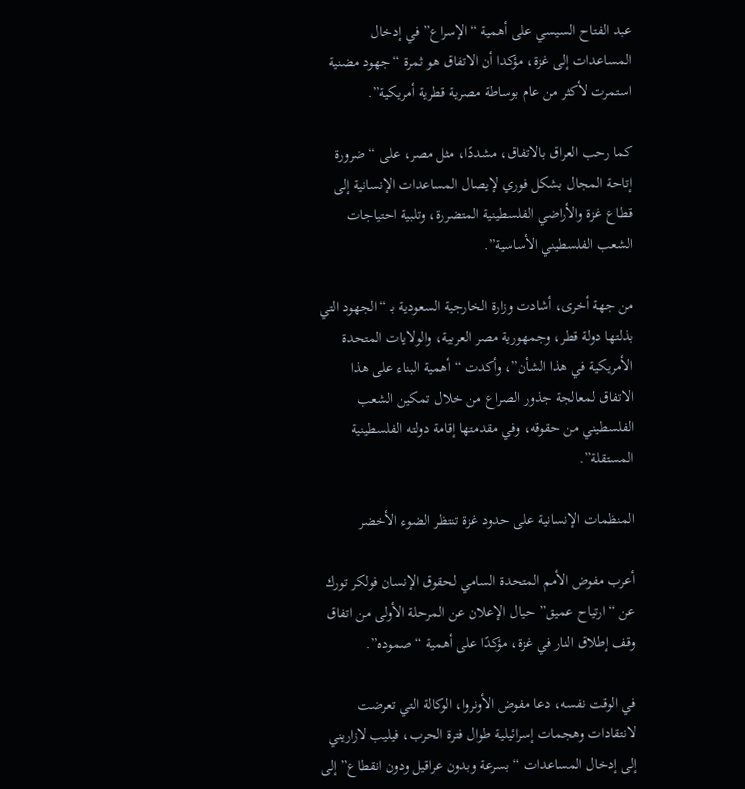عبد الفتاح السيسي على أهمية “الإسراع” في إدخال المساعدات إلى غزة، مؤكدا أن الاتفاق هو ثمرة “جهود مضنية استمرت لأكثر من عام بوساطة مصرية قطرية أمريكية”.

كما رحب العراق بالاتفاق، مشددًا، مثل مصر، على “ضرورة إتاحة المجال بشكل فوري لإيصال المساعدات الإنسانية إلى قطاع غزة والأراضي الفلسطينية المتضررة، وتلبية احتياجات الشعب الفلسطيني الأساسية”.

من جهة أخرى، أشادت وزارة الخارجية السعودية بـ “الجهود التي بذلتها دولة قطر، وجمهورية مصر العربية، والولايات المتحدة الأمريكية في هذا الشأن”، وأكدت “أهمية البناء على هذا الاتفاق لمعالجة جذور الصراع من خلال تمكين الشعب الفلسطيني من حقوقه، وفي مقدمتها إقامة دولته الفلسطينية المستقلة”.

المنظمات الإنسانية على حدود غزة تنتظر الضوء الأخضر

أعرب مفوض الأمم المتحدة السامي لحقوق الإنسان فولكر تورك عن “ارتياح عميق” حيال الإعلان عن المرحلة الأولى من اتفاق وقف إطلاق النار في غزة، مؤكدًا على أهمية “صموده”.

في الوقت نفسه، دعا مفوض الأونروا، الوكالة التي تعرضت لانتقادات وهجمات إسرائيلية طوال فترة الحرب، فيليب لازاريني إلى إدخال المساعدات “بسرعة وبدون عراقيل ودون انقطاع” إلى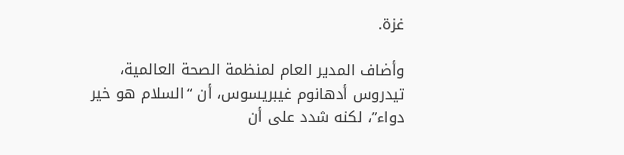غزة.

وأضاف المدير العام لمنظمة الصحة العالمية، تيدروس أدهانوم غيبريسوس، أن “السلام هو خير دواء”، لكنه شدد على أن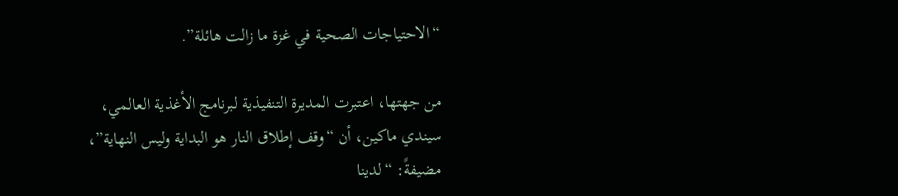“الاحتياجات الصحية في غزة ما زالت هائلة”.

من جهتها، اعتبرت المديرة التنفيذية لبرنامج الأغذية العالمي، سيندي ماكين، أن “وقف إطلاق النار هو البداية وليس النهاية”، مضيفةً: “لدينا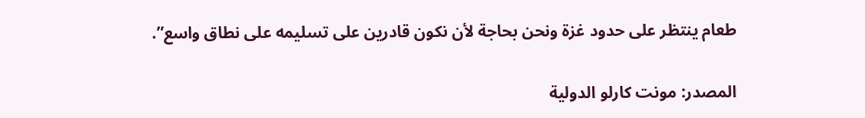طعام ينتظر على حدود غزة ونحن بحاجة لأن نكون قادرين على تسليمه على نطاق واسع”.

المصدر: مونت كارلو الدولية